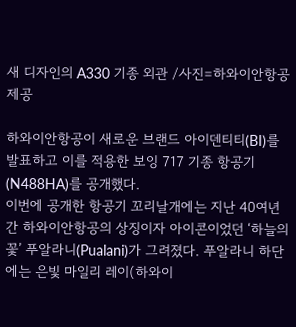새 디자인의 A330 기종 외관 /사진=하와이안항공 제공

하와이안항공이 새로운 브랜드 아이덴티티(BI)를 발표하고 이를 적용한 보잉 717 기종 항공기(N488HA)를 공개했다.
이번에 공개한 항공기 꼬리날개에는 지난 40여년간 하와이안항공의 상징이자 아이콘이었던 ‘하늘의 꽃’ 푸알라니(Pualani)가 그려졌다. 푸알라니 하단에는 은빛 마일리 레이(하와이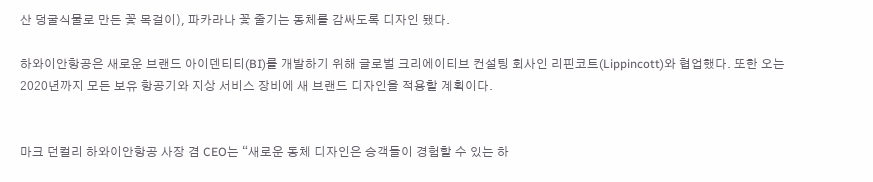산 덩굴식물로 만든 꽃 목걸이), 파카라나 꽃 줄기는 동체를 감싸도록 디자인 됐다.

하와이안항공은 새로운 브랜드 아이덴티티(BI)를 개발하기 위해 글로벌 크리에이티브 컨설팅 회사인 리핀코트(Lippincott)와 협업했다. 또한 오는 2020년까지 모든 보유 항공기와 지상 서비스 장비에 새 브랜드 디자인을 적용할 계획이다.


마크 던컬리 하와이안항공 사장 겸 CEO는 “새로운 동체 디자인은 승객들이 경험할 수 있는 하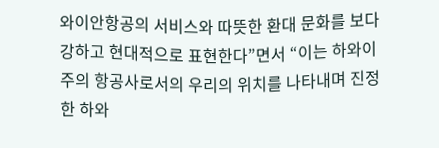와이안항공의 서비스와 따뜻한 환대 문화를 보다 강하고 현대적으로 표현한다”면서 “이는 하와이주의 항공사로서의 우리의 위치를 나타내며 진정한 하와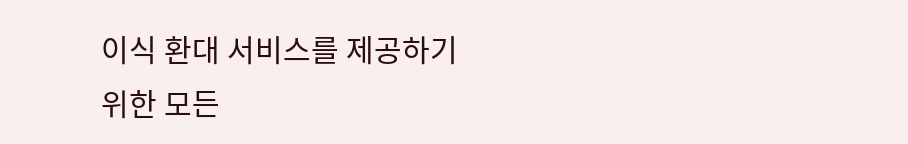이식 환대 서비스를 제공하기 위한 모든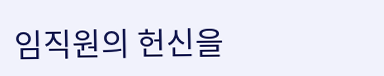임직원의 헌신을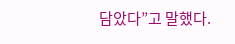담았다”고 말했다.